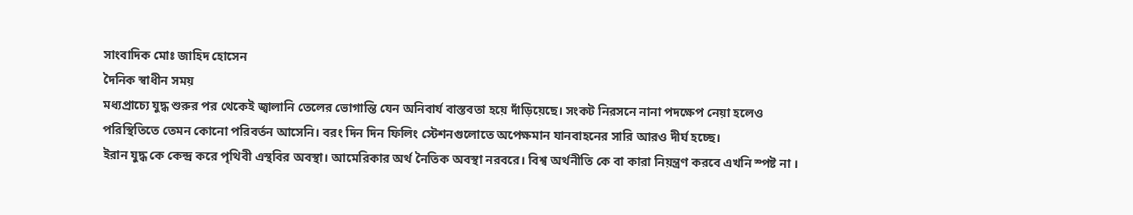সাংবাদিক মোঃ জাহিদ হোসেন
দৈনিক স্বাধীন সময়
মধ্যপ্রাচ্যে যুদ্ধ শুরুর পর থেকেই জ্বালানি তেলের ভোগান্তি যেন অনিবার্য বাস্তবতা হয়ে দাঁড়িয়েছে। সংকট নিরসনে নানা পদক্ষেপ নেয়া হলেও পরিস্থিতিতে তেমন কোনো পরিবর্তন আসেনি। বরং দিন দিন ফিলিং স্টেশনগুলোতে অপেক্ষমান যানবাহনের সারি আরও দীর্ঘ হচ্ছে।
ইরান যুদ্ধ কে কেন্দ্র করে পৃথিবী এস্থবির অবস্থা। আমেরিকার অর্থ নৈতিক অবস্থা নরবরে। বিশ্ব অর্থনীতি কে বা কারা নিয়ন্ত্রণ করবে এখনি স্পষ্ট না ।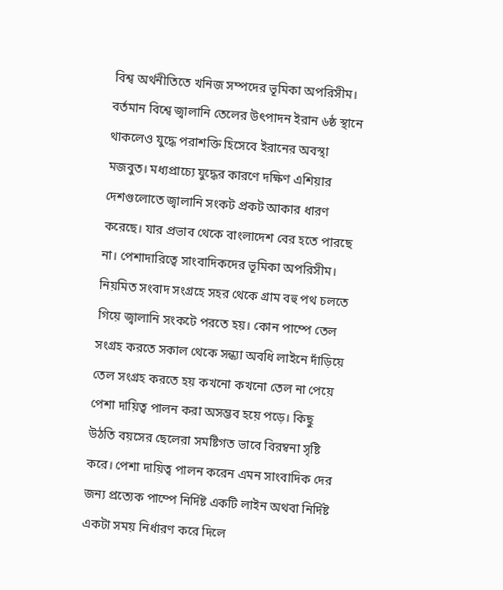বিশ্ব অর্থনীতিতে খনিজ সম্পদের ভূমিকা অপরিসীম। বর্তমান বিশ্বে জ্বালানি তেলের উৎপাদন ইরান ৬ষ্ঠ স্থানে থাকলেও যুদ্ধে পরাশক্তি হিসেবে ইরানের অবস্থা মজবুত। মধ্যপ্রাচ্যে যুদ্ধের কারণে দক্ষিণ এশিয়ার দেশগুলোতে জ্বালানি সংকট প্রকট আকার ধারণ করেছে। যার প্রভাব থেকে বাংলাদেশ বের হতে পারছে না। পেশাদারিত্বে সাংবাদিকদের ভূমিকা অপরিসীম। নিয়মিত সংবাদ সংগ্ৰহে সহর থেকে গ্ৰাম বহু পথ চলতে গিয়ে জ্বালানি সংকটে পরতে হয়। কোন পাম্পে তেল সংগ্রহ করতে সকাল থেকে সন্ধ্যা অবধি লাইনে দাঁড়িয়ে তেল সংগ্রহ করতে হয় কখনো কখনো তেল না পেয়ে পেশা দায়িত্ব পালন করা অসম্ভব হয়ে পড়ে। কিছু উঠতি বয়সের ছেলেরা সমষ্টিগত ভাবে বিরম্বনা সৃষ্টি করে। পেশা দায়িত্ব পালন করেন এমন সাংবাদিক দের জন্য প্রত্যেক পাম্পে নির্দিষ্ট একটি লাইন অথবা নির্দিষ্ট একটা সময় নির্ধারণ করে দিলে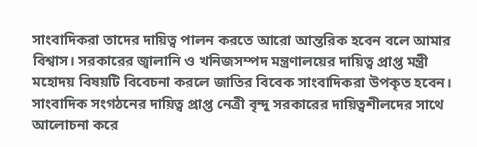সাংবাদিকরা তাদের দায়িত্ব পালন করতে আরো আন্তরিক হবেন বলে আমার বিশ্বাস। সরকারের জ্বালানি ও খনিজসম্পদ মন্ত্রণালয়ের দায়িত্ব প্রাপ্ত মন্ত্রী মহোদয় বিষয়টি বিবেচনা করলে জাতির বিবেক সাংবাদিকরা উপকৃত হবেন। সাংবাদিক সংগঠনের দায়িত্ব প্রাপ্ত নেত্রী বৃন্দু সরকারের দায়িত্বশীলদের সাথে আলোচনা করে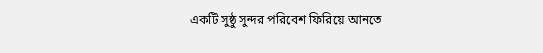একটি সুষ্ঠু সুন্দর পরিবেশ ফিরিয়ে আনতে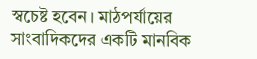স্বচেষ্ট হবেন। মাঠপর্যায়ের সাংবাদিকদের একটি মানবিক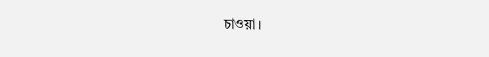চাওয়া।